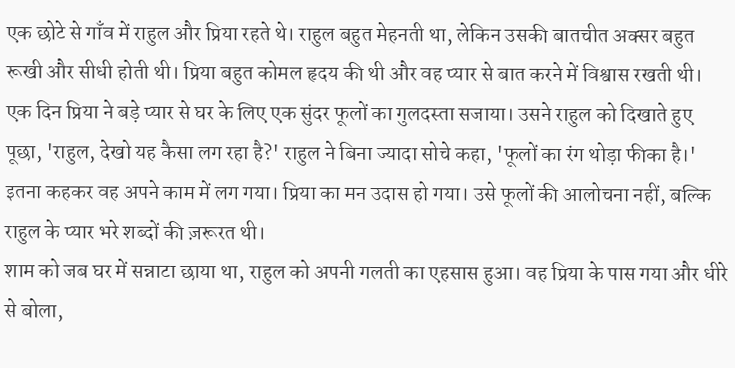एक छोटे से गाँव में राहुल और प्रिया रहते थे। राहुल बहुत मेहनती था, लेकिन उसकी बातचीत अक्सर बहुत रूखी और सीधी होती थी। प्रिया बहुत कोमल हृदय की थी और वह प्यार से बात करने में विश्वास रखती थी।
एक दिन प्रिया ने बड़े प्यार से घर के लिए एक सुंदर फूलों का गुलदस्ता सजाया। उसने राहुल को दिखाते हुए पूछा, 'राहुल, देखो यह कैसा लग रहा है?' राहुल ने बिना ज्यादा सोचे कहा, 'फूलों का रंग थोड़ा फीका है।' इतना कहकर वह अपने काम में लग गया। प्रिया का मन उदास हो गया। उसे फूलों की आलोचना नहीं, बल्कि राहुल के प्यार भरे शब्दों की ज़रूरत थी।
शाम को जब घर में सन्नाटा छाया था, राहुल को अपनी गलती का एहसास हुआ। वह प्रिया के पास गया और धीरे से बोला,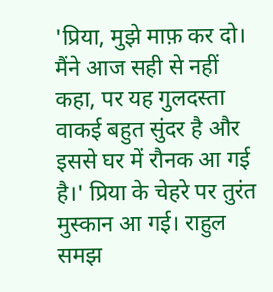'प्रिया, मुझे माफ़ कर दो। मैंने आज सही से नहीं कहा, पर यह गुलदस्ता वाकई बहुत सुंदर है और इससे घर में रौनक आ गई है।' प्रिया के चेहरे पर तुरंत मुस्कान आ गई। राहुल समझ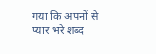गया कि अपनों से प्यार भरे शब्द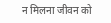न मिलना जीवन को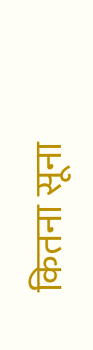कितना सूना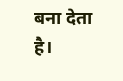बना देता है।